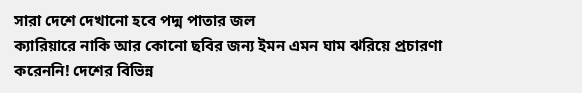সারা দেশে দেখানো হবে পদ্ম পাতার জল
ক্যারিয়ারে নাকি আর কোনো ছবির জন্য ইমন এমন ঘাম ঝরিয়ে প্রচারণা করেননি! দেশের বিভিন্ন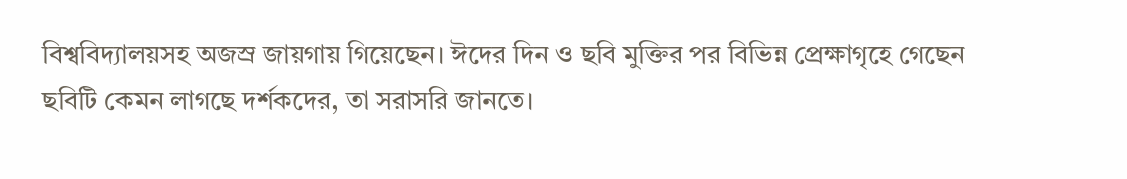বিশ্ববিদ্যালয়সহ অজস্র জায়গায় গিয়েছেন। ঈদের দিন ও ছবি মুক্তির পর বিভিন্ন প্রেক্ষাগৃহে গেছেন ছবিটি কেমন লাগছে দর্শকদের, তা সরাসরি জানতে।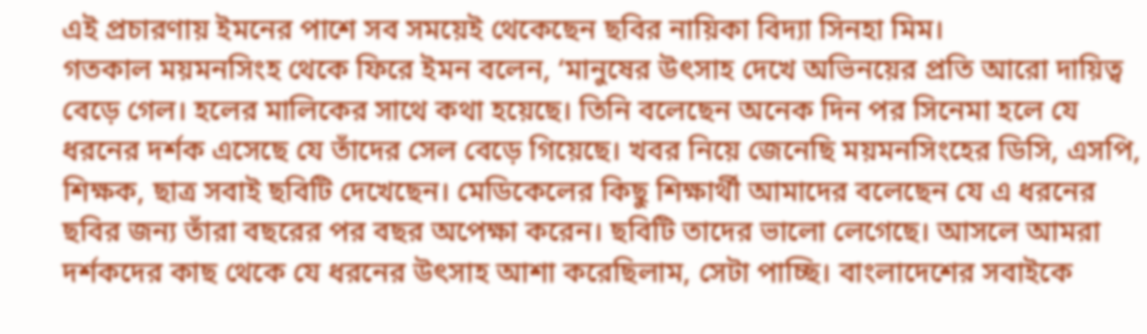এই প্রচারণায় ইমনের পাশে সব সময়েই থেকেছেন ছবির নায়িকা বিদ্যা সিনহা মিম।
গতকাল ময়মনসিংহ থেকে ফিরে ইমন বলেন, ‘মানুষের উৎসাহ দেখে অভিনয়ের প্রতি আরো দায়িত্ব বেড়ে গেল। হলের মালিকের সাথে কথা হয়েছে। তিনি বলেছেন অনেক দিন পর সিনেমা হলে যে ধরনের দর্শক এসেছে যে তাঁদের সেল বেড়ে গিয়েছে। খবর নিয়ে জেনেছি ময়মনসিংহের ডিসি, এসপি, শিক্ষক, ছাত্র সবাই ছবিটি দেখেছেন। মেডিকেলের কিছু শিক্ষার্থী আমাদের বলেছেন যে এ ধরনের ছবির জন্য তাঁরা বছরের পর বছর অপেক্ষা করেন। ছবিটি তাদের ভালো লেগেছে। আসলে আমরা দর্শকদের কাছ থেকে যে ধরনের উৎসাহ আশা করেছিলাম, সেটা পাচ্ছি। বাংলাদেশের সবাইকে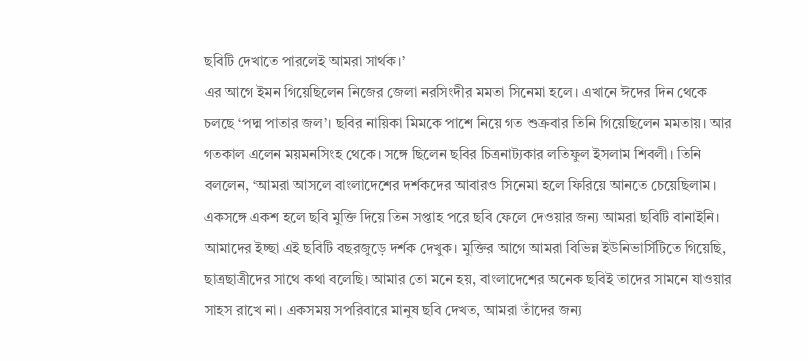ছবিটি দেখাতে পারলেই আমরা সার্থক।’
এর আগে ইমন গিয়েছিলেন নিজের জেলা নরসিংদীর মমতা সিনেমা হলে। এখানে ঈদের দিন থেকে চলছে ‘পদ্ম পাতার জল’। ছবির নায়িকা মিমকে পাশে নিয়ে গত শুক্রবার তিনি গিয়েছিলেন মমতায়। আর গতকাল এলেন ময়মনসিংহ থেকে। সঙ্গে ছিলেন ছবির চিত্রনাট্যকার লতিফুল ইসলাম শিবলী। তিনি বললেন, ‘আমরা আসলে বাংলাদেশের দর্শকদের আবারও সিনেমা হলে ফিরিয়ে আনতে চেয়েছিলাম। একসঙ্গে একশ হলে ছবি মুক্তি দিয়ে তিন সপ্তাহ পরে ছবি ফেলে দেওয়ার জন্য আমরা ছবিটি বানাইনি। আমাদের ইচ্ছা এই ছবিটি বছরজুড়ে দর্শক দেখুক। মুক্তির আগে আমরা বিভিন্ন ইউনিভার্সিটিতে গিয়েছি, ছাত্রছাত্রীদের সাথে কথা বলেছি। আমার তো মনে হয়, বাংলাদেশের অনেক ছবিই তাদের সামনে যাওয়ার সাহস রাখে না। একসময় সপরিবারে মানুষ ছবি দেখত, আমরা তাঁদের জন্য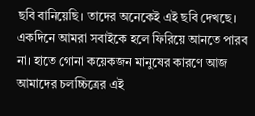ছবি বানিয়েছি। তাদের অনেকেই এই ছবি দেখছে। একদিনে আমরা সবাইকে হলে ফিরিয়ে আনতে পারব না। হাতে গোনা কয়েকজন মানুষের কারণে আজ আমাদের চলচ্চিত্রের এই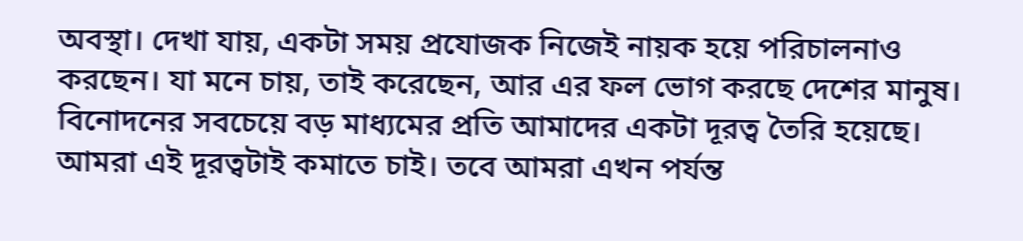অবস্থা। দেখা যায়, একটা সময় প্রযোজক নিজেই নায়ক হয়ে পরিচালনাও করছেন। যা মনে চায়, তাই করেছেন, আর এর ফল ভোগ করছে দেশের মানুষ। বিনোদনের সবচেয়ে বড় মাধ্যমের প্রতি আমাদের একটা দূরত্ব তৈরি হয়েছে। আমরা এই দূরত্বটাই কমাতে চাই। তবে আমরা এখন পর্যন্ত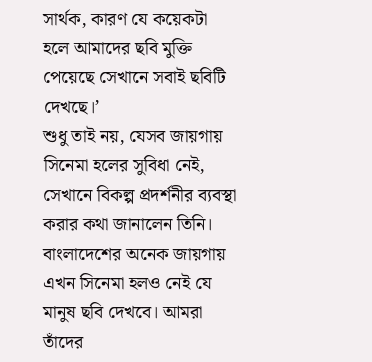সার্থক, কারণ যে কয়েকটা হলে আমাদের ছবি মুক্তি পেয়েছে সেখানে সবাই ছবিটি দেখছে।’
শুধু তাই নয়, যেসব জায়গায় সিনেমা হলের সুবিধা নেই, সেখানে বিকল্প প্রদর্শনীর ব্যবস্থা করার কথা জানালেন তিনি। বাংলাদেশের অনেক জায়গায় এখন সিনেমা হলও নেই যে মানুষ ছবি দেখবে। আমরা তাঁদের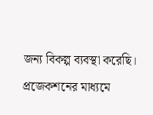জন্য বিকল্প ব্যবস্থা করেছি। প্রজেকশনের মাধ্যমে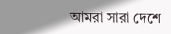আমরা সারা দেশে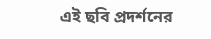এই ছবি প্রদর্শনের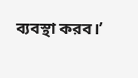ব্যবস্থা করব।’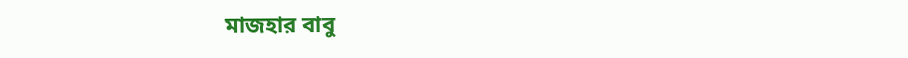মাজহার বাবু